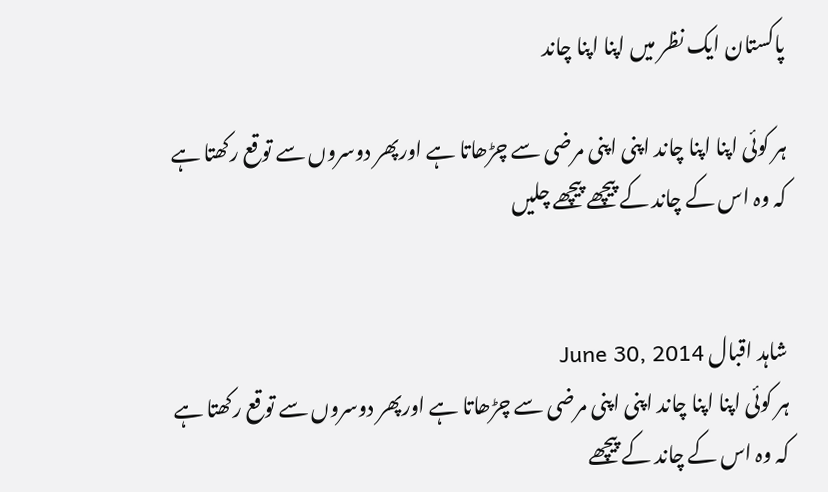پاکستان ایک نظر میں اپنا اپنا چاند

ہر کوئی اپنا اپنا چاند اپنی اپنی مرضی سے چڑھاتا ہے اورپھر دوسروں سے توقع رکھتا ہے کہ وہ اس کے چاند کے پیچھے پیچھے چلیں


شاہد اقبال June 30, 2014
ہر کوئی اپنا اپنا چاند اپنی اپنی مرضی سے چڑھاتا ہے اورپھر دوسروں سے توقع رکھتا ہے کہ وہ اس کے چاند کے پیچھے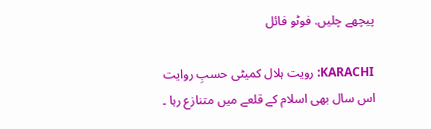پیچھے چلیں. فوٹو فائل

KARACHI: رویت ہلال کمیٹی حسبِ روایت اس سال بھی اسلام کے قلعے میں متنازع رہا ۔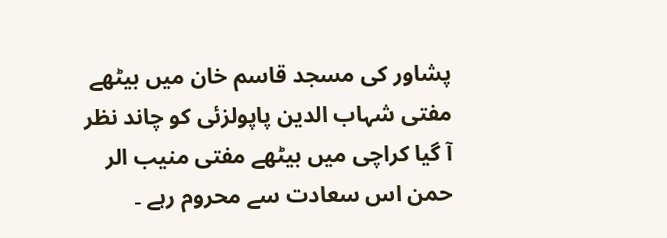پشاور کی مسجد قاسم خان میں بیٹھے مفتی شہاب الدین پاپولزئی کو چاند نظر آ گیا کراچی میں بیٹھے مفتی منیب الر حمن اس سعادت سے محروم رہے ۔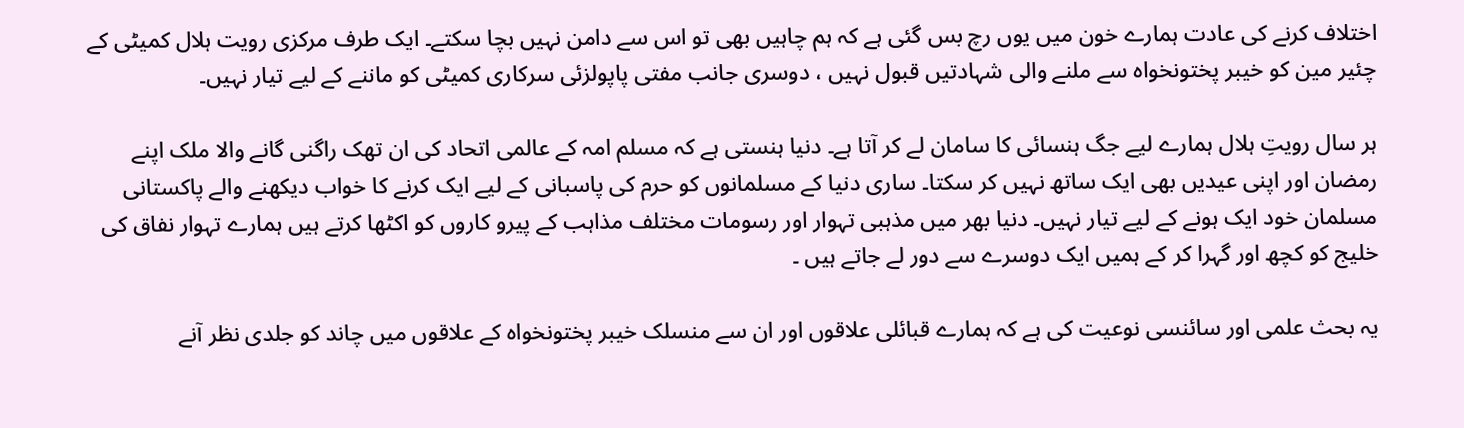اختلاف کرنے کی عادت ہمارے خون میں یوں رچ بس گئی ہے کہ ہم چاہیں بھی تو اس سے دامن نہیں بچا سکتے۔ ایک طرف مرکزی رویت ہلال کمیٹی کے چئیر مین کو خیبر پختونخواہ سے ملنے والی شہادتیں قبول نہیں ، دوسری جانب مفتی پاپولزئی سرکاری کمیٹی کو ماننے کے لیے تیار نہیں۔

ہر سال رویتِ ہلال ہمارے لیے جگ ہنسائی کا سامان لے کر آتا ہے۔ دنیا ہنستی ہے کہ مسلم امہ کے عالمی اتحاد کی ان تھک راگنی گانے والا ملک اپنے رمضان اور اپنی عیدیں بھی ایک ساتھ نہیں کر سکتا۔ ساری دنیا کے مسلمانوں کو حرم کی پاسبانی کے لیے ایک کرنے کا خواب دیکھنے والے پاکستانی مسلمان خود ایک ہونے کے لیے تیار نہیں۔ دنیا بھر میں مذہبی تہوار اور رسومات مختلف مذاہب کے پیرو کاروں کو اکٹھا کرتے ہیں ہمارے تہوار نفاق کی خلیج کو کچھ اور گہرا کر کے ہمیں ایک دوسرے سے دور لے جاتے ہیں ۔

یہ بحث علمی اور سائنسی نوعیت کی ہے کہ ہمارے قبائلی علاقوں اور ان سے منسلک خیبر پختونخواہ کے علاقوں میں چاند کو جلدی نظر آنے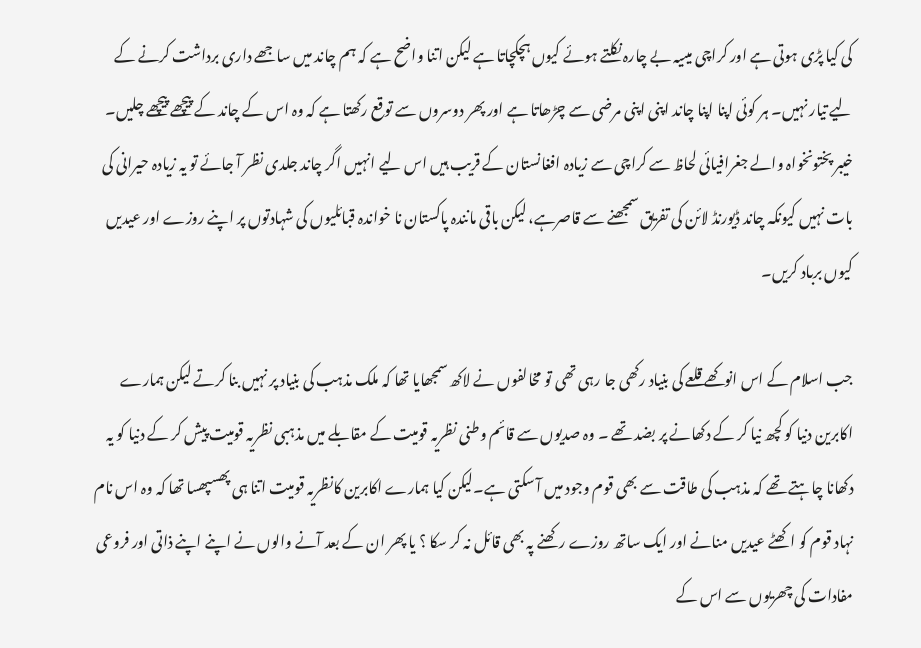کی کیا پڑی ہوتی ہے اور کراچی میںیہ بے چارہ نکلتے ہوئے کیوں ہچکچاتا ہے لیکن اتنا واضح ہے کہ ہم چاند میں ساجھے داری برداشت کرنے کے لیے تیار نہیں۔ ہر کوئی اپنا اپنا چاند اپنی اپنی مرضی سے چڑھاتا ہے اور پھر دوسروں سے توقع رکھتا ہے کہ وہ اس کے چاند کے پیچھے پیچھے چلیں۔ خیبر پختونخواہ والے جغرافیائی لحاظ سے کراچی سے زیادہ افغانستان کے قریب ہیں اس لیے انہیں اگر چاند جلدی نظر آ جائے تو یہ زیادہ حیرانی کی بات نہیں کیونکہ چاند ڈیورنڈ لائن کی تفریق سمجھنے سے قاصرہے، لیکن باقی مانندہ پاکستان نا خواندہ قبائلیوں کی شہادتوں پر اپنے روزے اور عیدیں کیوں برباد کریں۔

جب اسلام کے اس انوکھے قلعے کی بنیاد رکھی جا رہی تھی تو مخالفوں نے لاکھ سمجھایا تھا کہ ملک مذہب کی بنیاد پر نہیں بنا کرتے لیکن ہمارے اکابرین دنیا کو کچھ نیا کر کے دکھانے پر بضد تھے ۔ وہ صدیوں سے قائم وطنی نظریہ قومیت کے مقابلے میں مذہبی نظریہ قومیت پیش کر کے دنیا کو یہ دکھانا چاہتے تھے کہ مذہب کی طاقت سے بھی قوم وجود میں آ سکتی ہے۔لیکن کیا ہمارے اکابرین کانظریہ قومیت اتنا ہی پھسپھسا تھا کہ وہ اس نام نہاد قوم کو اکھٹے عیدیں منانے اور ایک ساتھ روزے رکھنے پہ بھی قائل نہ کر سکا ؟ یا پھر ان کے بعد آنے والوں نے اپنے اپنے ذاتی اور فروعی مفادات کی چھریوں سے اس کے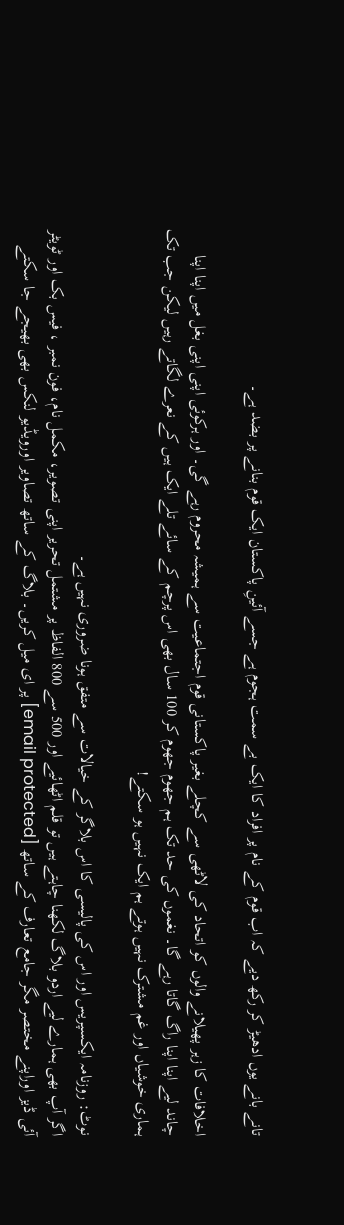تانے بانے یوں ادھیڑ کر رکھ دیے کہ اب قوم کے نام پر افراد کا ایک بے سمت ہجوم ہے جسے آئینِ پاکستان ایک قوم بنانے پر بضد ہے۔

اخلافات کا زہر پھیلانے والوں کو اتحاد کی لاٹھی سے کچلے بغیر پاکستانی قوم اجتماعیت سے ہمیشہ محروم رہے گی۔ اور ہرکوئی اپنی اپنی بغل میں اپنا اپنا چاند لیے اپنا اپنا راگ گاتا رہے گا۔ نغموں کی حد تک ہم جھوم جھوم کر 100 سال بھی اس پرچم کے سائے تلے ایک ہیں کے نعرے لگاتے رہیں لیکن جب تک ہماری خوشیاں اور غم مشترک نہیں ہوتے ہم ایک نہیں ہو سکتے!

نوٹ: روزنامہ ایکسپریس اور اس کی پالیسی کا اس بلاگر کے خیالات سے متفق ہونا ضروری نہیں ہے۔
اگر آپ بھی ہمارے لیے اردو بلاگ لکھنا چاہتے ہیں تو قلم اٹھائیے اور 500 سے 800 الفاظ پر مشتمل تحریر اپنی تصویر، مکمل نام، فون نمبر ، فیس بک اور ٹویٹر آئی ڈیز اوراپنے مختصر مگر جامع تعارف کے ساتھ [email protected] پر ای میل کریں۔ بلاگ کے ساتھ تصاویر اورویڈیو لنکس بھی بھیجے جا سکتے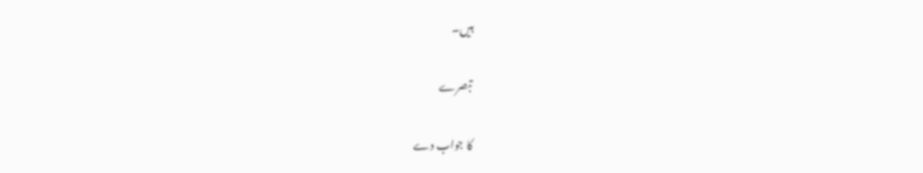ہیں۔

تبصرے

کا جواب دے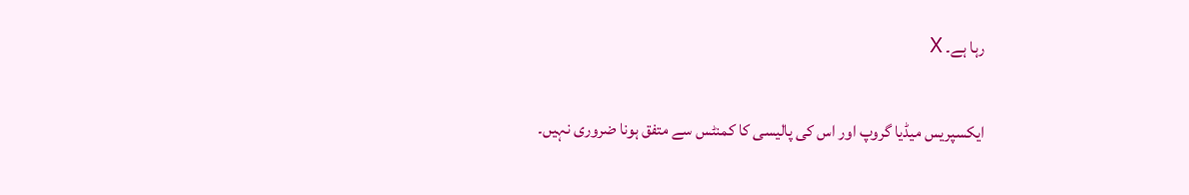رہا ہے۔ X

ایکسپریس میڈیا گروپ اور اس کی پالیسی کا کمنٹس سے متفق ہونا ضروری نہیں۔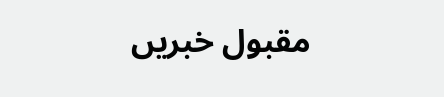مقبول خبریں